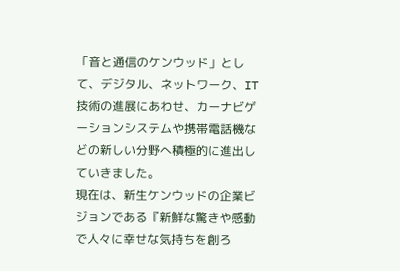「音と通信のケンウッド」として、デジタル、ネットワーク、IT技術の進展にあわせ、カーナビゲーションシステムや携帯電話機などの新しい分野へ積極的に進出していきました。
現在は、新生ケンウッドの企業ビジョンである『新鮮な驚きや感動で人々に幸せな気持ちを創ろ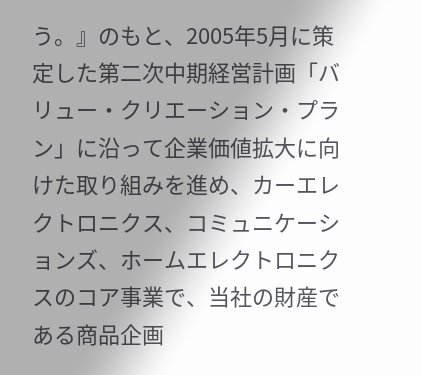う。』のもと、2005年5月に策定した第二次中期経営計画「バリュー・クリエーション・プラン」に沿って企業価値拡大に向けた取り組みを進め、カーエレクトロニクス、コミュニケーションズ、ホームエレクトロニクスのコア事業で、当社の財産である商品企画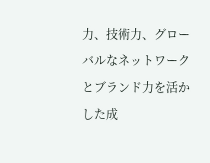力、技術力、グローバルなネットワークとブランド力を活かした成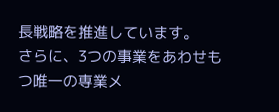長戦略を推進しています。
さらに、3つの事業をあわせもつ唯一の専業メ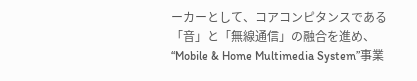ーカーとして、コアコンピタンスである「音」と「無線通信」の融合を進め、“Mobile & Home Multimedia System”事業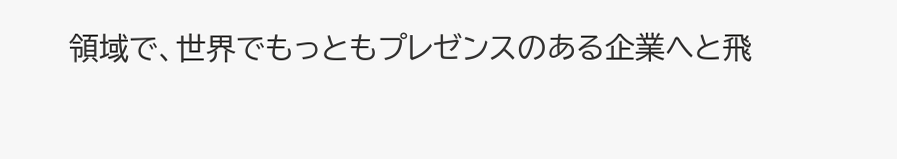領域で、世界でもっともプレゼンスのある企業へと飛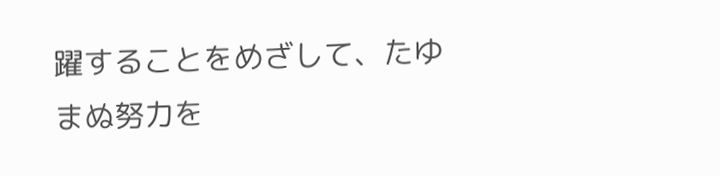躍することをめざして、たゆまぬ努力を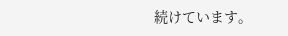続けています。